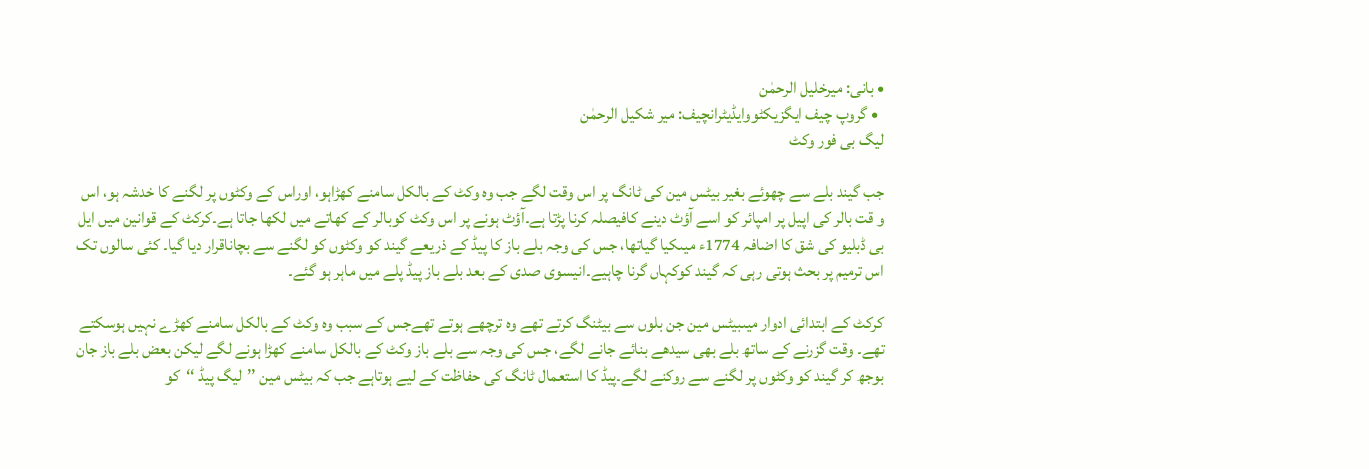• بانی: میرخلیل الرحمٰن
  • گروپ چیف ایگزیکٹووایڈیٹرانچیف: میر شکیل الرحمٰن
لیگ بی فور وکٹ

جب گیند بلے سے چھوئے بغیر بیٹس مین کی ٹانگ پر اس وقت لگے جب وہ وکٹ کے بالکل سامنے کھڑاہو، اوراس کے وکٹوں پر لگنے کا خدشہ ہو، اس و قت بالر کی اپیل پر امپائر کو اسے آؤٹ دینے کافیصلہ کرنا پڑتا ہے۔آؤٹ ہونے پر اس وکٹ کوبالر کے کھاتے میں لکھا جاتا ہے۔کرکٹ کے قوانین میں ایل بی ڈبلیو کی شق کا اضافہ 1774ء میںکیا گیاتھا، جس کی وجہ بلے باز کا پیڈ کے ذریعے گیند کو وکٹوں کو لگنے سے بچاناقرار دیا گیا۔ کئی سالوں تک اس ترمیم پر بحث ہوتی رہی کہ گیند کوکہاں گرنا چاہیے۔انیسوی صدی کے بعد بلے باز پیڈ پلے میں ماہر ہو گئے۔

کرکٹ کے ابتدائی ادوار میںبیٹس مین جن بلوں سے بیٹنگ کرتے تھے وہ ترچھے ہوتے تھےجس کے سبب وہ وکٹ کے بالکل سامنے کھڑے نہیں ہوسکتے تھے۔ وقت گزرنے کے ساتھ بلے بھی سیدھے بنائے جانے لگے، جس کی وجہ سے بلے باز وکٹ کے بالکل سامنے کھڑا ہونے لگے لیکن بعض بلے باز جان بوجھ کر گیند کو وکٹوں پر لگنے سے روکنے لگے۔پیڈ کا استعمال ٹانگ کی حفاظت کے لیے ہوتاہے جب کہ بیٹس مین ’’لیگ پیڈ ‘‘کو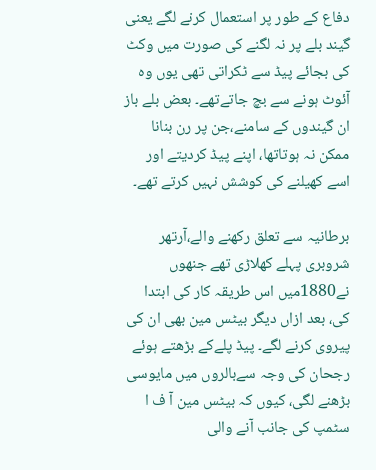دفاع کے طور پر استعمال کرنے لگے یعنی گیند بلے پر نہ لگنے کی صورت میں وکٹ کی بجائے پیڈ سے ٹکراتی تھی یوں وہ آئوٹ ہونے سے بچ جاتےتھے۔ بعض بلے باز ان گیندوں کے سامنے،جن پر رن بنانا ممکن نہ ہوتاتھا، اپنے پیڈ کردیتے اور اسے کھیلنے کی کوشش نہیں کرتے تھے۔

برطانیہ سے تعلق رکھنے والے،آرتھر شروبری پہلے کھلاڑی تھے جنھوں نے1880میں اس طریقہ کار کی ابتدا کی، بعد ازاں دیگر بیٹس مین بھی ان کی پیروی کرنے لگے۔ پیڈ پلےکے بڑھتے ہوئے رجحان کی وجہ سےبالروں میں مایوسی بڑھنے لگی، کیوں کہ بیٹس مین آ ف ا سٹمپ کی جانب آنے والی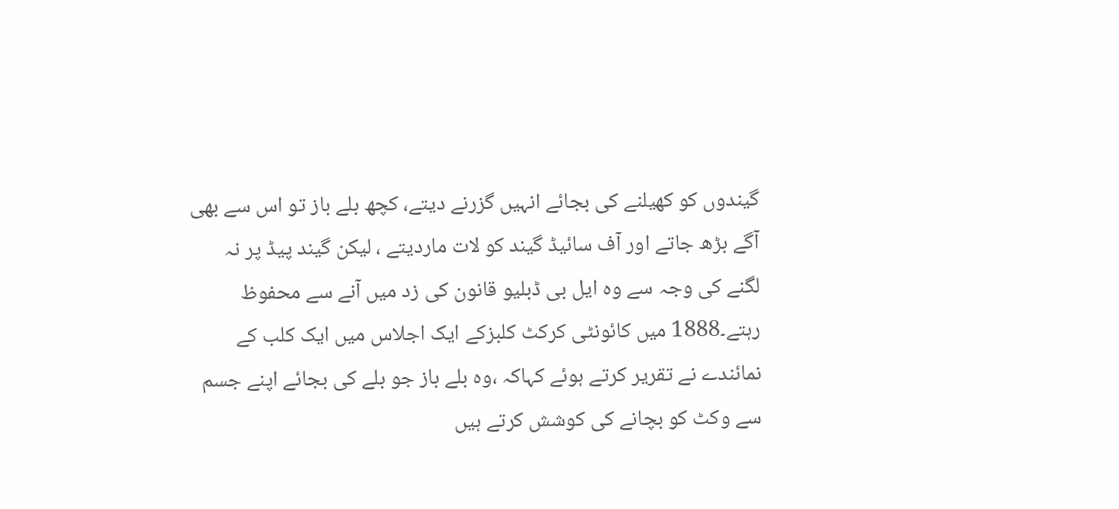گیندوں کو کھیلنے کی بجائے انہیں گزرنے دیتے، کچھ بلے باز تو اس سے بھی آگے بڑھ جاتے اور آف سائیڈ گیند کو لات ماردیتے ، لیکن گیند پیڈ پر نہ لگنے کی وجہ سے وہ ایل بی ڈبلیو قانون کی زد میں آنے سے محفوظ رہتے۔1888 میں کائونٹی کرکٹ کلبزکے ایک اجلاس میں ایک کلب کے نمائندے نے تقریر کرتے ہوئے کہاکہ ،وہ بلے باز جو بلے کی بجائے اپنے جسم سے وکٹ کو بچانے کی کوشش کرتے ہیں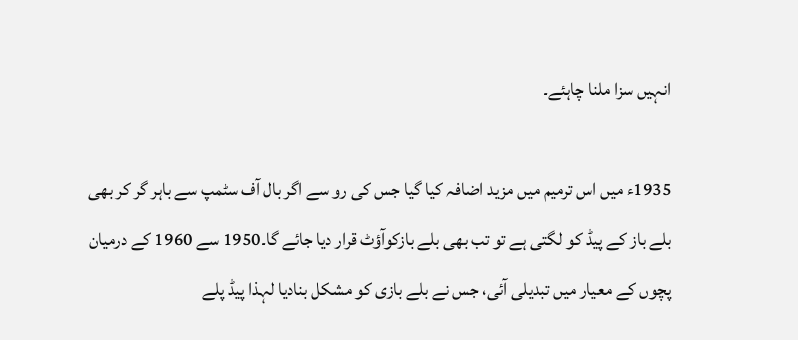انہیں سزا ملنا چاہئے۔

1935ء میں اس ترمیم میں مزید اضافہ کیا گیا جس کی رو سے اگر بال آف سٹمپ سے باہر گر کر بھی بلے باز کے پیڈ کو لگتی ہے تو تب بھی بلے بازکوآؤٹ قرار دیا جائے گا۔1950 سے 1960 کے درمیان پچوں کے معیار میں تبدیلی آئی، جس نے بلے بازی کو مشکل بنادیا لہذا پیڈ پلے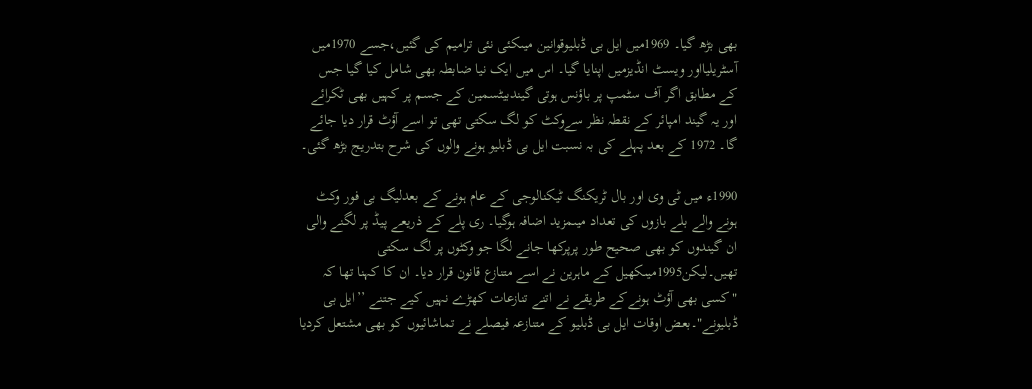بھی بڑھ گیا۔ 1969میں ایل بی ڈبلیوقوانین میںکئی نئی ترامیم کی گئیں،جسے 1970میں آسٹریلیااور ویسٹ انڈیزمیں اپنایا گیا۔ اس میں ایک نیا ضابطہ بھی شامل کیا گیا جس کے مطابق اگر آف سٹمپ پر باؤنس ہوتی گیندبیٹسمین کے جسم پر کہیں بھی ٹکرائے اور یہ گیند امپائر کے نقطہ نظر سےوکٹ کو لگ سکتی تھی تو اسے آؤٹ قرار دیا جائے گا۔ 1972 کے بعد پہلے کی بہ نسبت ایل بی ڈبلیو ہونے والوں کی شرح بتدریج بڑھ گئی۔

1990ء میں ٹی وی اور بال ٹریکنگ ٹیکنالوجی کے عام ہونے کے بعدلیگ بی فور وکٹ ہونے والے بلے بازوں کی تعداد میںمزید اضافہ ہوگیا۔ ری پلے کے ذریعے پیڈ پر لگنے والی ان گیندوں کو بھی صحیح طور پرپرکھا جانے لگا جو وکٹوں پر لگ سکتی تھیں۔لیکن1995میںکھیل کے ماہرین نے اسے متنازع قانون قرار دیا۔ ان کا کہنا تھا کہ "کسی بھی آؤٹ ہونےکے طریقے نے اتنے تنازعات کھڑے نہیں کیے جتنے ’’ایل بی ڈبلیونے"۔بعض اوقات ایل بی ڈبلیو کے متنازعہ فیصلے نے تماشائیوں کو بھی مشتعل کردیا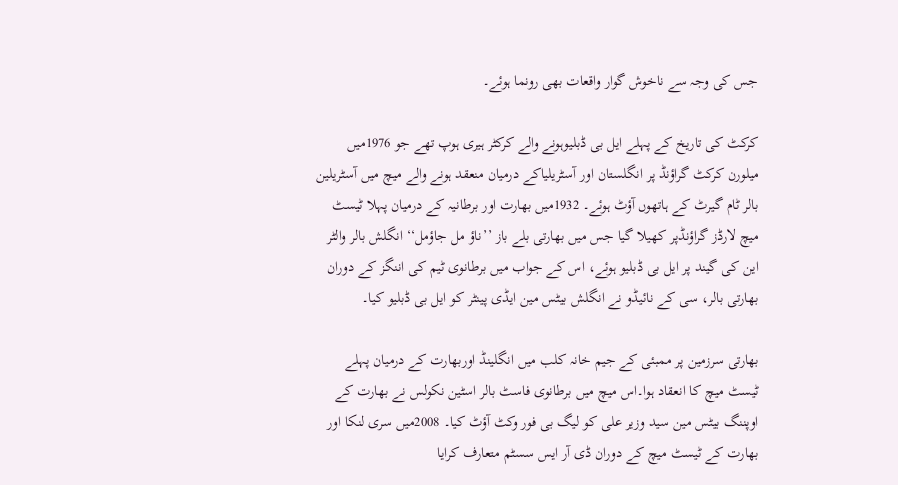جس کی وجہ سے ناخوش گوار واقعات بھی رونما ہوئے۔

کرکٹ کی تاریخ کے پہلے ایل بی ڈبلیوہونے والے کرکٹر ہیری ہوپ تھے جو 1976میں میلورن کرکٹ گراؤنڈ پر انگلستان اور آسٹریلیاکے درمیان منعقد ہونے والے میچ میں آسٹریلین بالر ٹام گیرٹ کے ہاتھوں آؤٹ ہوئے۔ 1932میں بھارت اور برطانیہ کے درمیان پہلا ٹیسٹ میچ لارڈز گراؤنڈپر کھیلا گیا جس میں بھارتی بلے باز ’’ناؤ مل جاؤمل‘‘ انگلش بالر والٹر این کی گیند پر ایل بی ڈبلیو ہوئے، اس کے جواب میں برطانوی ٹیم کی اننگز کے دوران بھارتی بالر، سی کے نائیڈو نے انگلش بیٹس مین ایڈی پینٹر کو ایل بی ڈبلیو کیا۔

بھارتی سرزمین پر ممبئی کے جیم خانہ کلب میں انگلینڈ اوربھارت کے درمیان پہلے ٹیسٹ میچ کا انعقاد ہوا۔اس میچ میں برطانوی فاسٹ بالر اسٹین نکولس نے بھارت کے اوپننگ بیٹس مین سید وزیر علی کو لیگ بی فور وکٹ آؤٹ کیا۔ 2008میں سری لنکا اور بھارت کے ٹیسٹ میچ کے دوران ڈی آر ایس سسٹم متعارف کرایا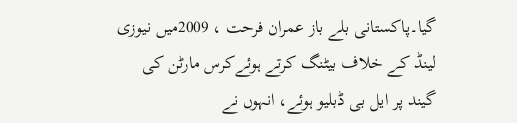گیا۔پاکستانی بلے باز عمران فرحت ، 2009میں نیوزی لینڈ کے خلاف بیٹنگ کرتے ہوئےکرس مارٹن کی گیند پر ایل بی ڈبلیو ہوئے، انہوں نے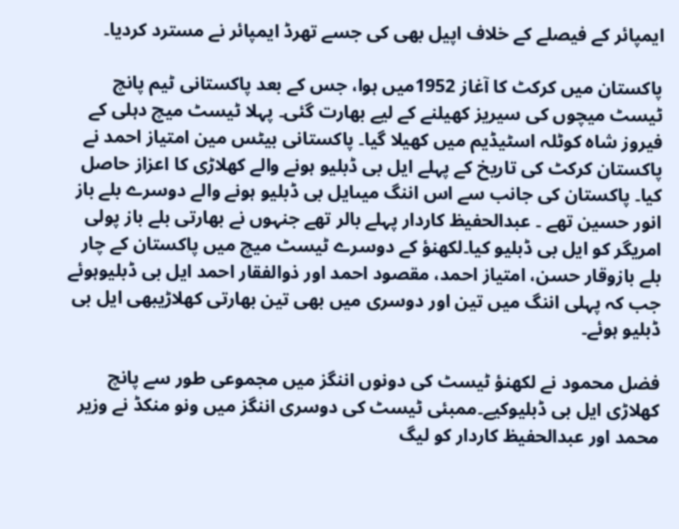ایمپائر کے فیصلے کے خلاف اپیل بھی کی جسے تھرڈ ایمپائر نے مسترد کردیا۔

پاکستان میں کرکٹ کا آغاز 1952میں ہوا، جس کے بعد پاکستانی ٹیم پانچ ٹیسٹ میچوں کی سیریز کھیلنے کے لیے بھارت گئی۔ پہلا ٹیسٹ میچ دہلی کے فیروز شاہ کوٹلہ اسٹیڈیم میں کھیلا گیا۔ پاکستانی بیٹس مین امتیاز احمد نے پاکستان کرکٹ کی تاریخ کے پہلے ایل بی ڈبلیو ہونے والے کھلاڑی کا اعزاز حاصل کیا۔ پاکستان کی جانب سے اس اننگ میںایل بی ڈبلیو ہونے والے دوسرے بلے باز انور حسین تھے ۔ عبدالحفیظ کاردار پہلے بالر تھے جنہوں نے بھارتی بلے باز پولی امریگر کو ایل بی ڈبلیو کیا۔لکھنؤ کے دوسرے ٹیسٹ میچ میں پاکستان کے چار بلے بازوقار حسن، امتیاز احمد، مقصود احمد اور ذوالفقار احمد ایل بی ڈبلیوہوئے جب کہ پہلی اننگ میں تین اور دوسری میں بھی تین بھارتی کھلاڑیبھی ایل بی ڈبلیو ہوئے۔

فضل محمود نے لکھنؤ ٹیسٹ کی دونوں اننگز میں مجموعی طور سے پانچ کھلاڑی ایل بی ڈبلیوکیے۔ممبئی ٹیسٹ کی دوسری اننگز میں ونو منکڈ نے وزیر محمد اور عبدالحفیظ کاردار کو لیگ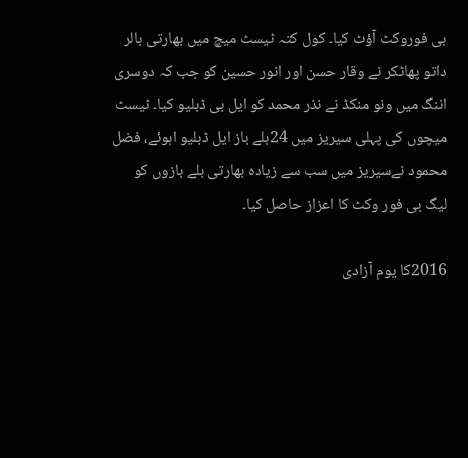بی فوروکٹ آؤٹ کیا۔ کول کتہ ٹیسٹ میچ میں بھارتی بالر داتو پھاٹکر نے وقار حسن اور انور حسین کو جب کہ دوسری اننگ میں ونو منکڈ نے نذر محمد کو ایل بی ڈبلیو کیا۔ ٹیسٹ میچوں کی پہلی سیریز میں 24بلے باز ایل ڈبلیو اہوئے، فضل محمود نےسیریز میں سب سے زیادہ بھارتی بلے بازوں کو لیگ بی فور وکٹ کا اعزاز حاصل کیا۔

2016کا یوم آزادی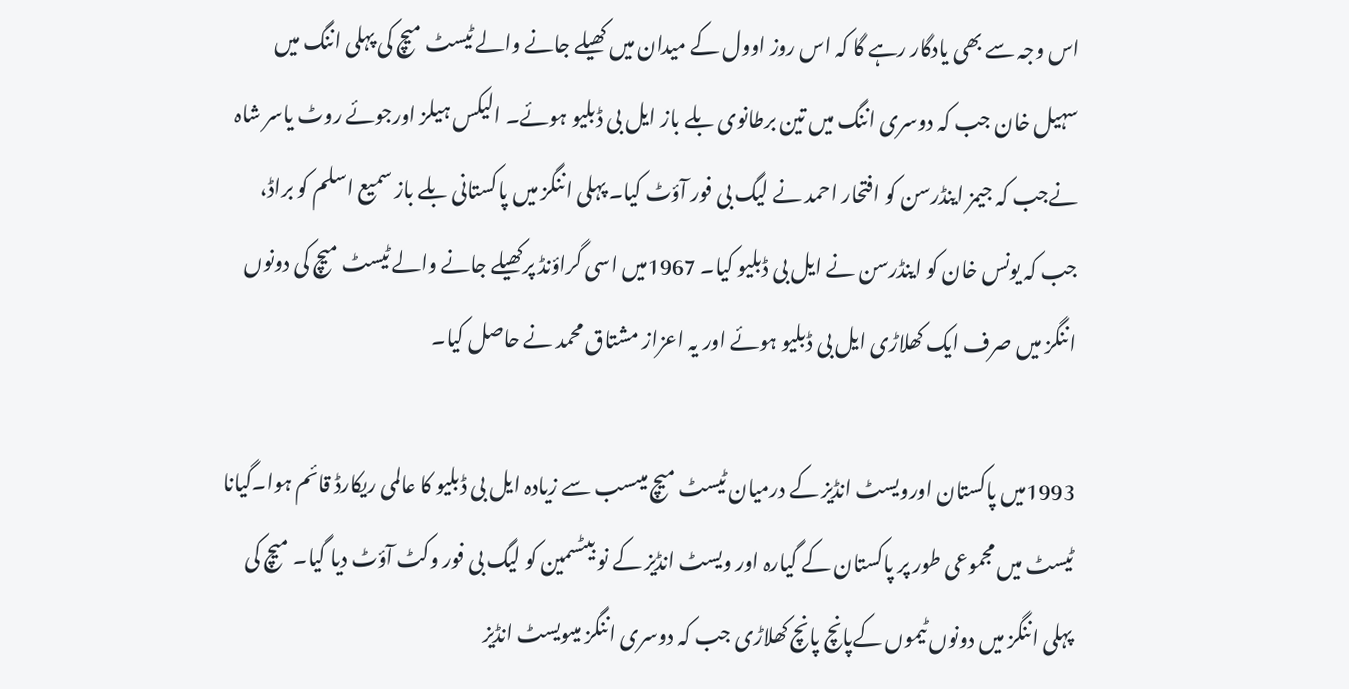اس وجہ سے بھی یادگار رہے گا کہ اس روز اوول کے میدان میں کھیلے جانے والے ٹیسٹ میچ کی پہلی اننگ میں سہیل خان جب کہ دوسری اننگ میں تین برطانوی بلے باز ایل بی ڈبلیو ہوئے۔ الیکس ہیلز اورجوئے روٹ یاسر شاہ نےجب کہ جیمز اینڈرسن کو افتحار احمد نے لیگ بی فور آؤٹ کیا۔ پہلی اننگز میں پاکستانی بلے باز سمیع اسلم کو براڈ، جب کہ یونس خان کو اینڈرسن نے ایل بی ڈبلیو کیا۔ 1967میں اسی گراؤنڈ پرکھیلے جانے والے ٹیسٹ میچ کی دونوں اننگز میں صرف ایک کھلاڑی ایل بی ڈبلیو ہوئے اور یہ اعزاز مشتاق محمد نے حاصل کیا۔

1993میں پاکستان اورویسٹ انڈیز کے درمیان ٹیسٹ میچ میںسب سے زیادہ ایل بی ڈبلیو کا عالمی ریکارڈ قائم ہوا۔گیانا ٹیسٹ میں مجموعی طور پر پاکستان کے گیارہ اور ویسٹ انڈیز کے نو بیٹسمین کو لیگ بی فور وکٹ آؤٹ دیا گیا۔ میچ کی پہلی اننگز میں دونوں ٹیموں کےپانچ پانچ کھلاڑی جب کہ دوسری اننگز میںویسٹ انڈیز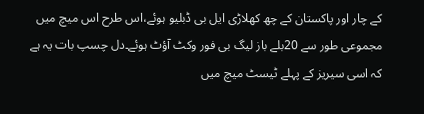کے چار اور پاکستان کے چھ کھلاڑی ایل بی ڈبلیو ہوئے،اس طرح اس میچ میں مجموعی طور سے 20بلے باز لیگ بی فور وکٹ آؤٹ ہوئے۔دل چسپ بات یہ ہے کہ اسی سیریز کے پہلے ٹیسٹ میچ میں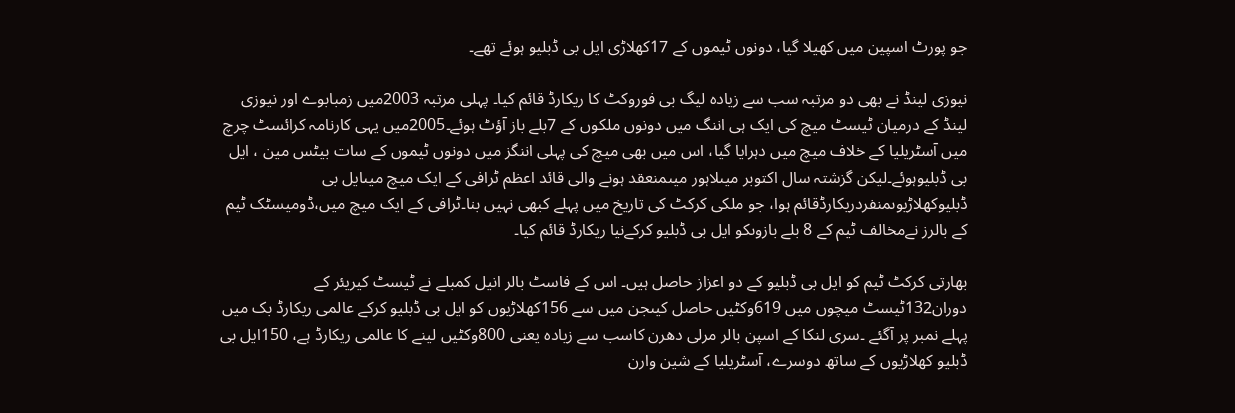جو پورٹ اسپین میں کھیلا گیا، دونوں ٹیموں کے 17کھلاڑی ایل بی ڈبلیو ہوئے تھے۔

نیوزی لینڈ نے بھی دو مرتبہ سب سے زیادہ لیگ بی فوروکٹ کا ریکارڈ قائم کیا۔ پہلی مرتبہ 2003میں زمبابوے اور نیوزی لینڈ کے درمیان ٹیسٹ میچ کی ایک ہی اننگ میں دونوں ملکوں کے 7بلے باز آؤٹ ہوئے۔2005میں یہی کارنامہ کرائسٹ چرچ میں آسٹریلیا کے خلاف میچ میں دہرایا گیا، اس میں بھی میچ کی پہلی اننگز میں دونوں ٹیموں کے سات بیٹس مین ، ایل بی ڈبلیوہوئے۔لیکن گزشتہ سال اکتوبر میںلاہور میںمنعقد ہونے والی قائد اعظم ٹرافی کے ایک میچ میںایل بی ڈبلیوکھلاڑیوںمنفردریکارڈقائم ہوا، جو ملکی کرکٹ کی تاریخ میں پہلے کبھی نہیں بنا۔ٹرافی کے ایک میچ میں،ڈومیسٹک ٹیم کے بالرز نےمخالف ٹیم کے 8 بلے بازوںکو ایل بی ڈبلیو کرکےنیا ریکارڈ قائم کیا۔

بھارتی کرکٹ ٹیم کو ایل بی ڈبلیو کے دو اعزاز حاصل ہیں۔ اس کے فاسٹ بالر انیل کمبلے نے ٹیسٹ کیریئر کے دوران132ٹیسٹ میچوں میں 619وکٹیں حاصل کیںجن میں سے 156کھلاڑیوں کو ایل بی ڈبلیو کرکے عالمی ریکارڈ بک میں پہلے نمبر پر آگئے ۔سری لنکا کے اسپن بالر مرلی دھرن کاسب سے زیادہ یعنی 800وکٹیں لینے کا عالمی ریکارڈ ہے، 150ایل بی ڈبلیو کھلاڑیوں کے ساتھ دوسرے، آسٹریلیا کے شین وارن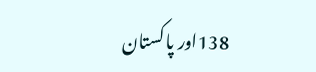138اور پاکستان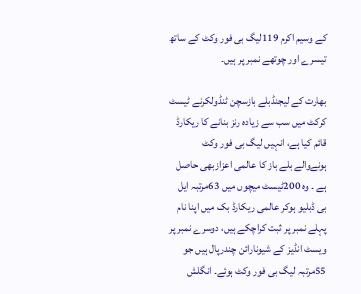کے وسیم اکرم 119لیگ بی فور وکٹ کے ساتھ تیسرے اور چوتھے نمبر پر ہیں۔

بھارت کے لیجنڈبلے بازسچن ٹنڈولکرنے ٹیسٹ کرکٹ میں سب سے زیادہ رنز بنانے کا ریکارڈ قائم کیا ہے، انہیں لیگ بی فور وکٹ ہونےوالے بلے باز کا عالمی اعزازبھی حاصل ہے ۔ وہ 200ٹیسٹ میچوں میں 63مرتبہ ایل بی ڈبلیو ہوکر عالمی ریکارڈ بک میں اپنا نام پہلے نمبر پر ثبت کراچکے ہیں، دوسرے نمبر پر ویسٹ انڈیز کے شیونارائن چندرپال ہیں جو 55مرتبہ لیگ بی فور وکٹ ہوئے۔ انگلش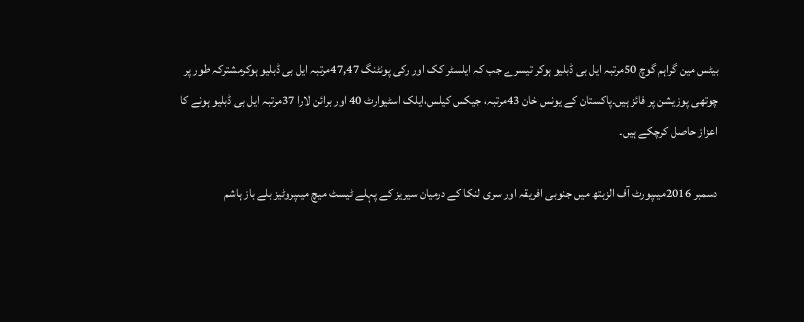بیٹس مین گراہم گوچ 50مرتبہ ایل بی ڈبلیو ہوکر تیسرے جب کہ ایلسٹر کک اور رکی پونٹنگ 47,47مرتبہ ایل بی ڈبلیو ہوکرمشترکہ طور پر چوتھی پوزیشن پر فائز ہیں۔پاکستان کے یونس خان 43مرتبہ، جیکس کیلس،ایلک اسٹیوارٹ 40 اور برائن لارا 37مرتبہ ایل بی ڈبلیو ہونے کا اعزاز حاصل کرچکے ہیں۔

دسمبر 2016میںپورٹ آف الزبتھ میں جنوبی افریقہ اور سری لنکا کے درمیان سیریز کے پہلے ٹیسٹ میچ میںپروٹیز بلے باز ہاشم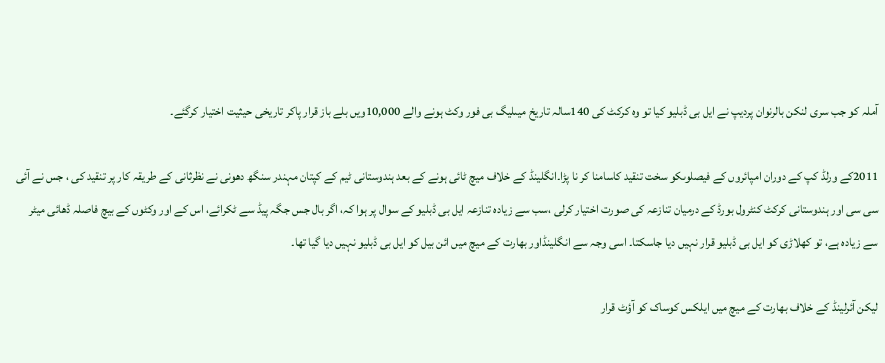آملہ کو جب سری لنکن بالرنوان پردیپ نے ایل بی ڈبلیو کیا تو وہ کرکٹ کی 140سالہ تاریخ میںلیگ بی فور وکٹ ہونے والے 10,000ویں بلے باز قرار پاکر تاریخی حیثیت اختیار کرگئے۔

2011کے ورلڈ کپ کے دوران امپائروں کے فیصلوںکو سخت تنقید کاسامنا کر نا پڑا۔انگلینڈ کے خلاف میچ ٹائی ہونے کے بعد ہندوستانی ٹیم کے کپتان مہندر سنگھ دھونی نے نظرثانی کے طریقہ کار پر تنقید کی ، جس نے آئی سی سی اور ہندوستانی کرکٹ کنٹرول بورڈ کے درمیان تنازعہ کی صورت اختیار کرلی ،سب سے زیادہ تنازعہ ایل بی ڈبلیو کے سوال پر ہوا کہ، اگر بال جس جگہ پیڈ سے ٹکرائے، اس کے اور وکٹوں کے بیچ فاصلہ ڈھائی میٹر سے زیادہ ہے، تو کھلاڑی کو ایل بی ڈبلیو قرار نہیں دیا جاسکتا۔ اسی وجہ سے انگلینڈاور بھارت کے میچ میں ائن بیل کو ایل بی ڈبلیو نہیں دیا گیا تھا۔

لیکن آئرلینڈ کے خلاف بھارت کے میچ میں ایلکس کوساک کو آؤٹ قرار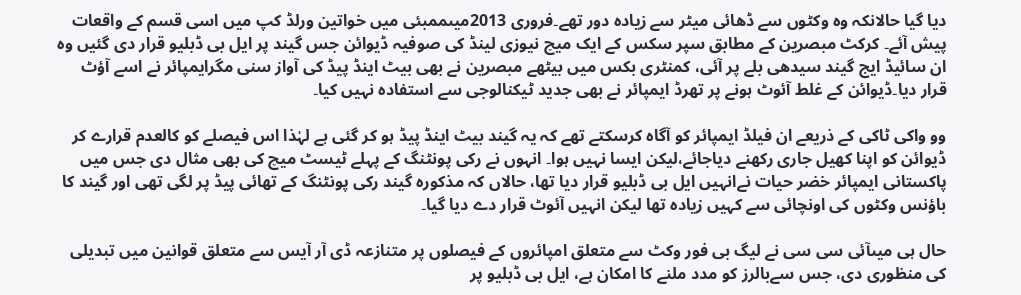دیا گیا حالانکہ وہ وکٹوں سے ڈھائی میٹر سے زیادہ دور تھے۔فروری 2013میںممبئی میں خواتین ورلڈ کپ میں اسی قسم کے واقعات پیش آئے۔ کرکٹ مبصرین کے مطابق سپر سکس کے ایک میچ نیوزی لینڈ کی صوفیہ ڈیوائن جس گیند پر ایل بی ڈبلیو قرار دی گئیں وہ ان سائیڈ ایج گیند سیدھی بلے پر آئی، کمنٹری بکس میں بیٹھے مبصرین نے بھی بیٹ اینڈ پیڈ کی آواز سنی مگرایمپائر نے اسے آؤٹ قرار دیا۔ڈیوائن کے غلط آئوٹ ہونے پر تھرڈ ایمپائر نے بھی جدید ٹیکنالوجی سے استفادہ نہیں کیا۔

وو واکی ٹاکی کے ذریعے ان فیلڈ ایمپائر کو آگاہ کرسکتے تھے کہ یہ گیند بیٹ اینڈ پیڈ ہو کر گئی ہے لہٰذا اس فیصلے کو کالعدم قرارے کر ڈیوائن کو اپنا کھیل جاری رکھنے دیاجائے،لیکن ایسا نہیں ہوا۔ انہوں نے رکی پونٹنگ کے پہلے ٹیسٹ میچ کی بھی مثال دی جس میں پاکستانی ایمپائر خضر حیات نےانہیں ایل بی ڈبلیو قرار دیا تھا، حالاں کہ مذکورہ گیند رکی پونٹنگ کے تھائی پیڈ پر لگی تھی اور گیند کا باؤنس وکٹوں کی اونچائی سے کہیں زیادہ تھا لیکن انہیں آئوٹ قرار دے دیا گیا۔

حال ہی میںآئی سی سی نے لیگ بی فور وکٹ سے متعلق امپائروں کے فیصلوں پر متنازعہ ڈی آر آیس سے متعلق قوانین میں تبدیلی کی منظوری دی، جس سےبالرز کو مدد ملنے کا امکان ہے، ایل بی ڈبلیو پر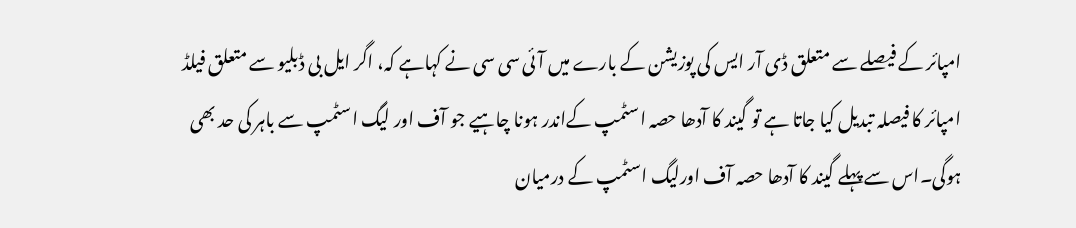امپائر کے فیصلے سے متعلق ڈی آر ایس کی پوزیشن کے بارے میں آئی سی سی نے کہاہے کہ، اگر ایل بی ڈبلیو سے متعلق فیلڈ امپائر کا فیصلہ تبدیل کیا جاتا ہے تو گیند کا آدھا حصہ اسٹمپ کےاندر ہونا چاہیے جو آف اور لیگ اسٹمپ سے باہر کی حد بھی ہوگی۔اس سے پہلے گیند کا آدھا حصہ آف اورلیگ اسٹمپ کے درمیان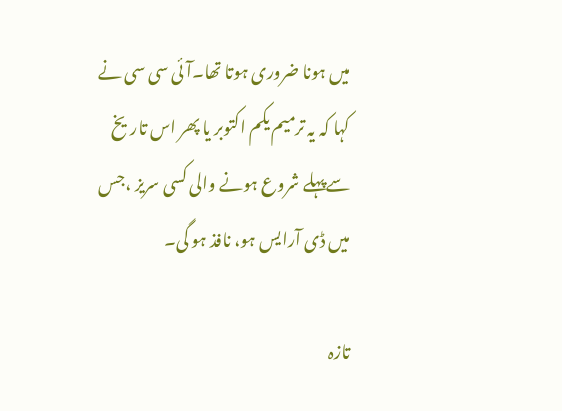میں ہونا ضروری ہوتا تھا۔آئی سی سی نے کہا کہ یہ ترمیم یکم اکتوبر یا پھر اس تاریخ سےپہلے شروع ہونے والی کسی سریز ،جس میں ڈی آرایس ہو، نافذ ہو گی۔

تازہ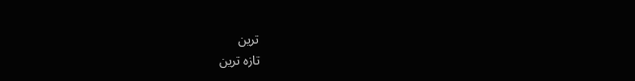ترین
تازہ ترین